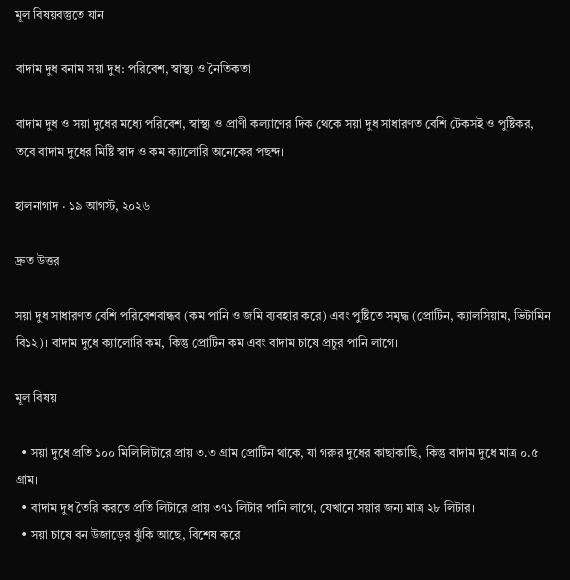মূল বিষয়বস্তুতে যান

বাদাম দুধ বনাম সয়া দুধ: পরিবেশ, স্বাস্থ্য ও নৈতিকতা

বাদাম দুধ ও সয়া দুধের মধ্যে পরিবেশ, স্বাস্থ্য ও প্রাণী কল্যাণের দিক থেকে সয়া দুধ সাধারণত বেশি টেকসই ও পুষ্টিকর, তবে বাদাম দুধের মিষ্টি স্বাদ ও কম ক্যালোরি অনেকের পছন্দ।

হালনাগাদ · ১৯ আগস্ট, ২০২৬

দ্রুত উত্তর

সয়া দুধ সাধারণত বেশি পরিবেশবান্ধব (কম পানি ও জমি ব্যবহার করে) এবং পুষ্টিতে সমৃদ্ধ (প্রোটিন, ক্যালসিয়াম, ভিটামিন বি১২)। বাদাম দুধে ক্যালোরি কম, কিন্তু প্রোটিন কম এবং বাদাম চাষে প্রচুর পানি লাগে।

মূল বিষয়

  • সয়া দুধে প্রতি ১০০ মিলিলিটারে প্রায় ৩.৩ গ্রাম প্রোটিন থাকে, যা গরুর দুধের কাছাকাছি, কিন্তু বাদাম দুধে মাত্র ০.৫ গ্রাম।
  • বাদাম দুধ তৈরি করতে প্রতি লিটারে প্রায় ৩৭১ লিটার পানি লাগে, যেখানে সয়ার জন্য মাত্র ২৮ লিটার।
  • সয়া চাষে বন উজাড়ের ঝুঁকি আছে, বিশেষ করে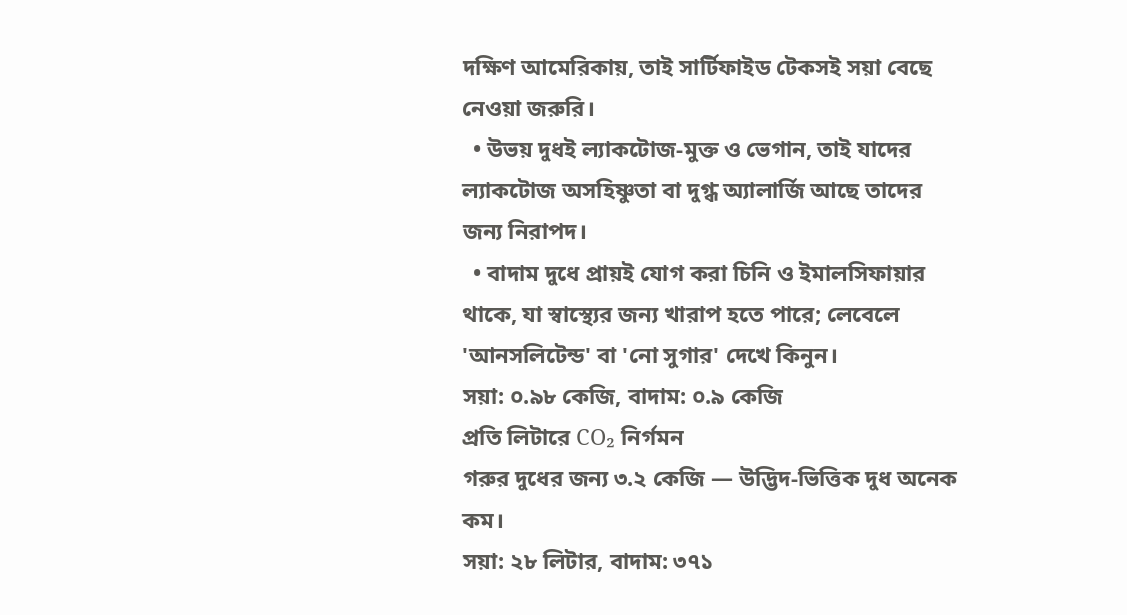দক্ষিণ আমেরিকায়, তাই সার্টিফাইড টেকসই সয়া বেছে নেওয়া জরুরি।
  • উভয় দুধই ল্যাকটোজ-মুক্ত ও ভেগান, তাই যাদের ল্যাকটোজ অসহিষ্ণুতা বা দুগ্ধ অ্যালার্জি আছে তাদের জন্য নিরাপদ।
  • বাদাম দুধে প্রায়ই যোগ করা চিনি ও ইমালসিফায়ার থাকে, যা স্বাস্থ্যের জন্য খারাপ হতে পারে; লেবেলে 'আনসলিটেন্ড' বা 'নো সুগার' দেখে কিনুন।
সয়া: ০.৯৮ কেজি, বাদাম: ০.৯ কেজি
প্রতি লিটারে CO₂ নির্গমন
গরুর দুধের জন্য ৩.২ কেজি — উদ্ভিদ-ভিত্তিক দুধ অনেক কম।
সয়া: ২৮ লিটার, বাদাম: ৩৭১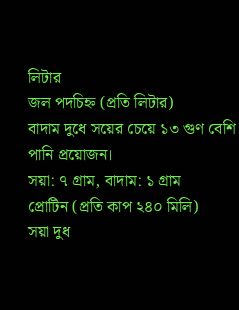লিটার
জল পদচিহ্ন (প্রতি লিটার)
বাদাম দুধে সয়ের চেয়ে ১৩ গুণ বেশি পানি প্রয়োজন।
সয়া: ৭ গ্রাম, বাদাম: ১ গ্রাম
প্রোটিন (প্রতি কাপ ২৪০ মিলি)
সয়া দুধ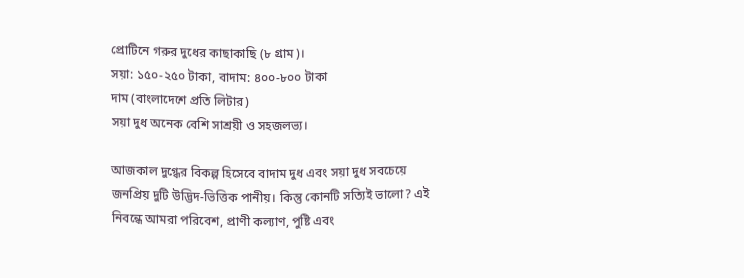প্রোটিনে গরুর দুধের কাছাকাছি (৮ গ্রাম)।
সয়া: ১৫০-২৫০ টাকা, বাদাম: ৪০০-৮০০ টাকা
দাম (বাংলাদেশে প্রতি লিটার)
সয়া দুধ অনেক বেশি সাশ্রয়ী ও সহজলভ্য।

আজকাল দুগ্ধের বিকল্প হিসেবে বাদাম দুধ এবং সয়া দুধ সবচেয়ে জনপ্রিয় দুটি উদ্ভিদ-ভিত্তিক পানীয়। কিন্তু কোনটি সত্যিই ভালো? এই নিবন্ধে আমরা পরিবেশ, প্রাণী কল্যাণ, পুষ্টি এবং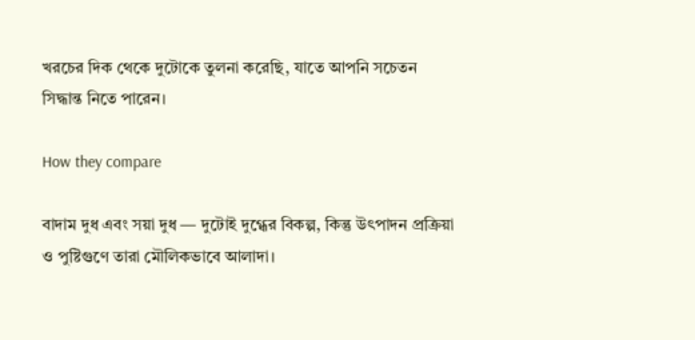খরচের দিক থেকে দুটোকে তুলনা করেছি, যাতে আপনি সচেতন সিদ্ধান্ত নিতে পারেন।

How they compare

বাদাম দুধ এবং সয়া দুধ — দুটোই দুগ্ধের বিকল্প, কিন্তু উৎপাদন প্রক্রিয়া ও পুষ্টিগুণে তারা মৌলিকভাবে আলাদা।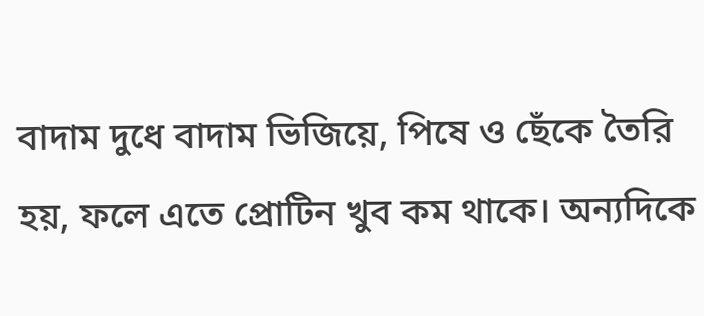বাদাম দুধে বাদাম ভিজিয়ে, পিষে ও ছেঁকে তৈরি হয়, ফলে এতে প্রোটিন খুব কম থাকে। অন্যদিকে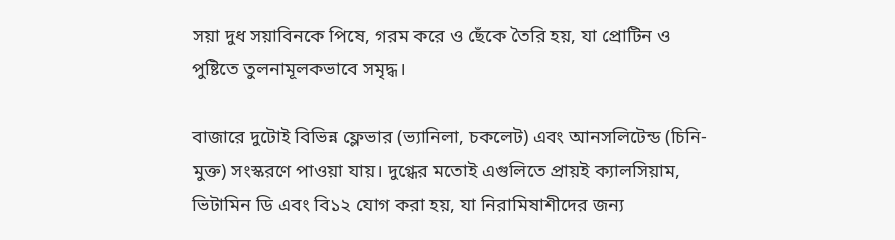সয়া দুধ সয়াবিনকে পিষে, গরম করে ও ছেঁকে তৈরি হয়, যা প্রোটিন ও পুষ্টিতে তুলনামূলকভাবে সমৃদ্ধ।

বাজারে দুটোই বিভিন্ন ফ্লেভার (ভ্যানিলা, চকলেট) এবং আনসলিটেন্ড (চিনি-মুক্ত) সংস্করণে পাওয়া যায়। দুগ্ধের মতোই এগুলিতে প্রায়ই ক্যালসিয়াম, ভিটামিন ডি এবং বি১২ যোগ করা হয়, যা নিরামিষাশীদের জন্য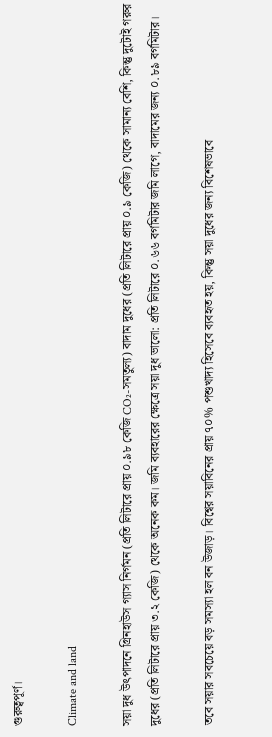গুরুত্বপূর্ণ।

Climate and land

সয়া দুধ উৎপাদনে গ্রিনহাউস গ্যাস নির্গমন (প্রতি লিটারে প্রায় ০.৯৮ কেজি CO₂-সমতুল্য) বাদাম দুধের (প্রতি লিটারে প্রায় ০.৯ কেজি) থেকে সামান্য বেশি, কিন্তু দুটোই গরুর দুধের (প্রতি লিটারে প্রায় ৩.২ কেজি) থেকে অনেক কম। জমি ব্যবহারের ক্ষেত্রে সয়া দুধ ভালো: প্রতি লিটারে ০.৬৬ বর্গমিটার জমি লাগে, বাদামের জন্য ০.৮৯ বর্গমিটার।

তবে সয়ার সবচেয়ে বড় সমস্যা হল বন উজাড়। বিশ্বের সয়াবিনের প্রায় ৭০% পশুখাদ্য হিসেবে ব্যবহৃত হয়, কিন্তু সয়া দুধের জন্য বিশেষভাবে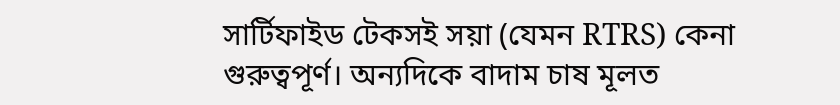সার্টিফাইড টেকসই সয়া (যেমন RTRS) কেনা গুরুত্বপূর্ণ। অন্যদিকে বাদাম চাষ মূলত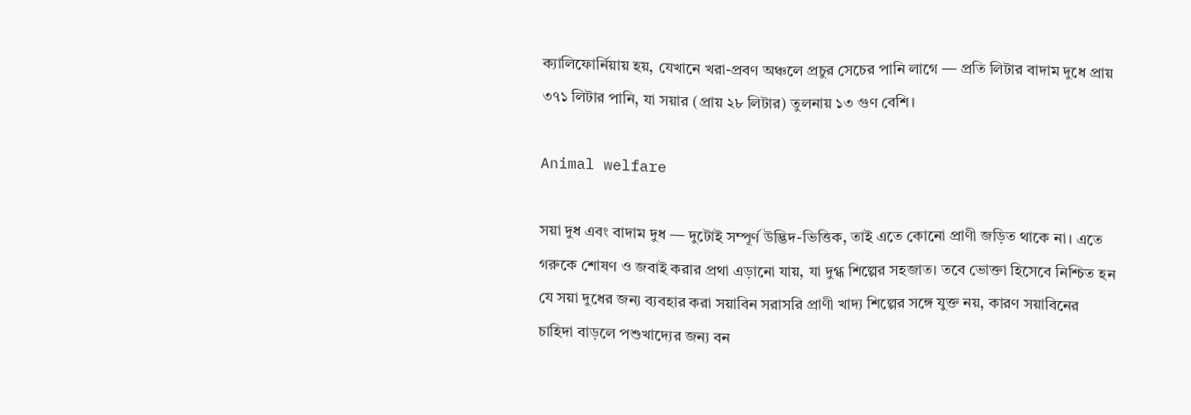ক্যালিফোর্নিয়ায় হয়, যেখানে খরা-প্রবণ অঞ্চলে প্রচুর সেচের পানি লাগে — প্রতি লিটার বাদাম দুধে প্রায় ৩৭১ লিটার পানি, যা সয়ার (প্রায় ২৮ লিটার) তুলনায় ১৩ গুণ বেশি।

Animal welfare

সয়া দুধ এবং বাদাম দুধ — দুটোই সম্পূর্ণ উদ্ভিদ-ভিত্তিক, তাই এতে কোনো প্রাণী জড়িত থাকে না। এতে গরুকে শোষণ ও জবাই করার প্রথা এড়ানো যায়, যা দুগ্ধ শিল্পের সহজাত। তবে ভোক্তা হিসেবে নিশ্চিত হন যে সয়া দুধের জন্য ব্যবহার করা সয়াবিন সরাসরি প্রাণী খাদ্য শিল্পের সঙ্গে যুক্ত নয়, কারণ সয়াবিনের চাহিদা বাড়লে পশুখাদ্যের জন্য বন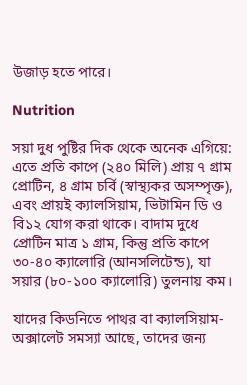উজাড় হতে পারে।

Nutrition

সয়া দুধ পুষ্টির দিক থেকে অনেক এগিয়ে: এতে প্রতি কাপে (২৪০ মিলি) প্রায় ৭ গ্রাম প্রোটিন, ৪ গ্রাম চর্বি (স্বাস্থ্যকর অসম্পৃক্ত), এবং প্রায়ই ক্যালসিয়াম, ভিটামিন ডি ও বি১২ যোগ করা থাকে। বাদাম দুধে প্রোটিন মাত্র ১ গ্রাম, কিন্তু প্রতি কাপে ৩০-৪০ ক্যালোরি (আনসলিটেন্ড), যা সয়ার (৮০-১০০ ক্যালোরি) তুলনায় কম।

যাদের কিডনিতে পাথর বা ক্যালসিয়াম-অক্সালেট সমস্যা আছে, তাদের জন্য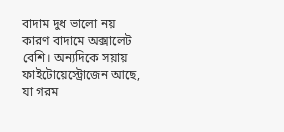বাদাম দুধ ভালো নয় কারণ বাদামে অক্সালেট বেশি। অন্যদিকে সয়ায় ফাইটোয়েস্ট্রোজেন আছে, যা গরম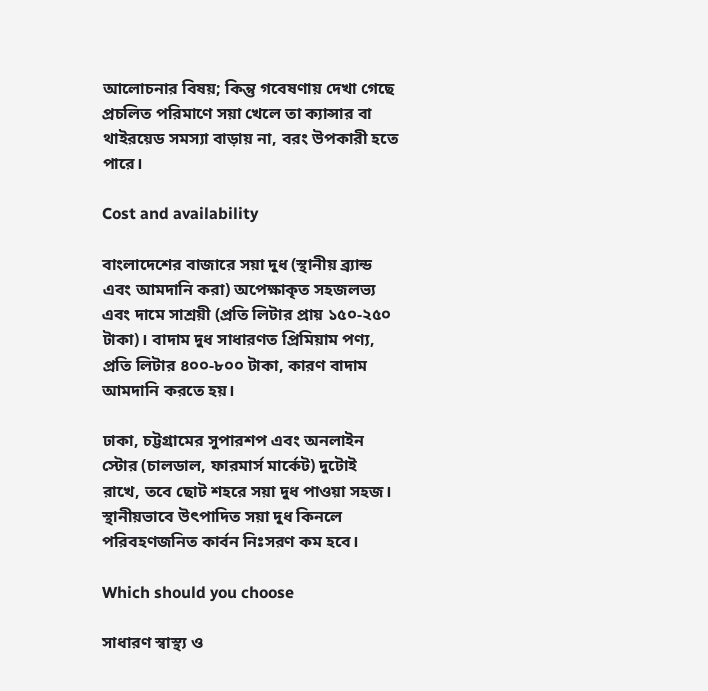আলোচনার বিষয়; কিন্তু গবেষণায় দেখা গেছে প্রচলিত পরিমাণে সয়া খেলে তা ক্যান্সার বা থাইরয়েড সমস্যা বাড়ায় না, বরং উপকারী হতে পারে।

Cost and availability

বাংলাদেশের বাজারে সয়া দুধ (স্থানীয় ব্র্যান্ড এবং আমদানি করা) অপেক্ষাকৃত সহজলভ্য এবং দামে সাশ্রয়ী (প্রতি লিটার প্রায় ১৫০-২৫০ টাকা)। বাদাম দুধ সাধারণত প্রিমিয়াম পণ্য, প্রতি লিটার ৪০০-৮০০ টাকা, কারণ বাদাম আমদানি করতে হয়।

ঢাকা, চট্টগ্রামের সুপারশপ এবং অনলাইন স্টোর (চালডাল, ফারমার্স মার্কেট) দুটোই রাখে, তবে ছোট শহরে সয়া দুধ পাওয়া সহজ। স্থানীয়ভাবে উৎপাদিত সয়া দুধ কিনলে পরিবহণজনিত কার্বন নিঃসরণ কম হবে।

Which should you choose

সাধারণ স্বাস্থ্য ও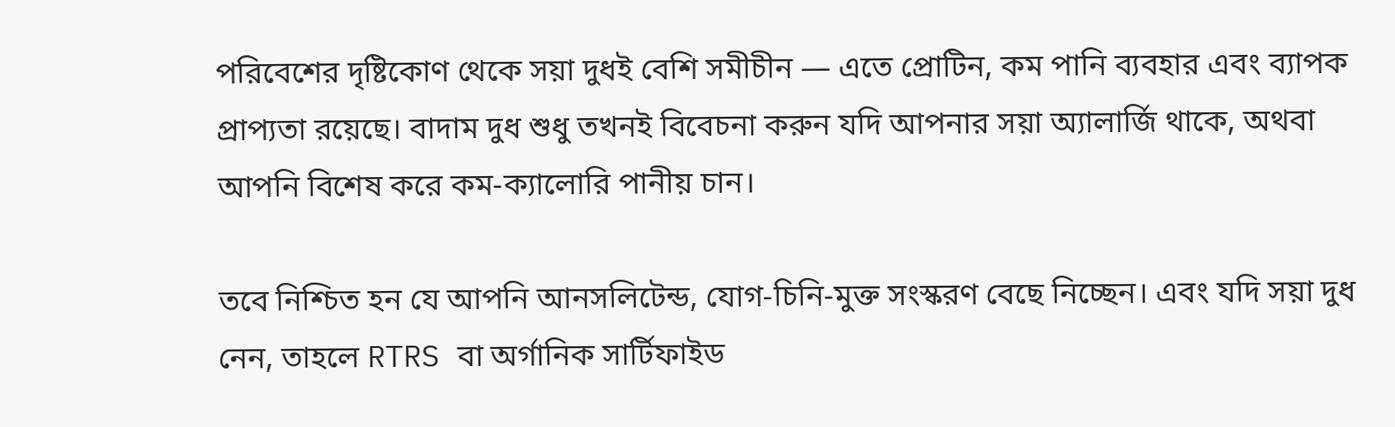পরিবেশের দৃষ্টিকোণ থেকে সয়া দুধই বেশি সমীচীন — এতে প্রোটিন, কম পানি ব্যবহার এবং ব্যাপক প্রাপ্যতা রয়েছে। বাদাম দুধ শুধু তখনই বিবেচনা করুন যদি আপনার সয়া অ্যালার্জি থাকে, অথবা আপনি বিশেষ করে কম-ক্যালোরি পানীয় চান।

তবে নিশ্চিত হন যে আপনি আনসলিটেন্ড, যোগ-চিনি-মুক্ত সংস্করণ বেছে নিচ্ছেন। এবং যদি সয়া দুধ নেন, তাহলে RTRS বা অর্গানিক সার্টিফাইড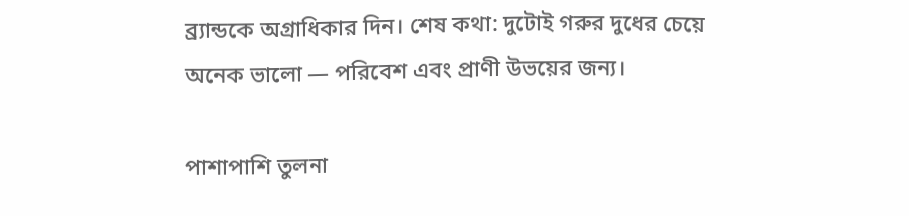ব্র্যান্ডকে অগ্রাধিকার দিন। শেষ কথা: দুটোই গরুর দুধের চেয়ে অনেক ভালো — পরিবেশ এবং প্রাণী উভয়ের জন্য।

পাশাপাশি তুলনা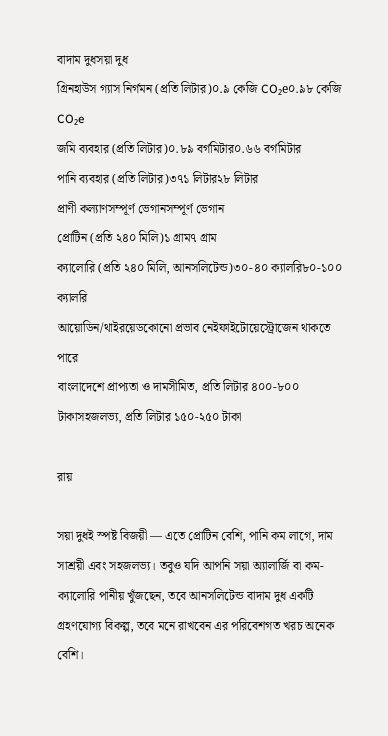বাদাম দুধসয়া দুধ
গ্রিনহাউস গ্যাস নির্গমন (প্রতি লিটার)০.৯ কেজি CO₂e০.৯৮ কেজি CO₂e
জমি ব্যবহার (প্রতি লিটার)০.৮৯ বর্গমিটার০.৬৬ বর্গমিটার
পানি ব্যবহার (প্রতি লিটার)৩৭১ লিটার২৮ লিটার
প্রাণী কল্যাণসম্পূর্ণ ভেগানসম্পূর্ণ ভেগান
প্রোটিন (প্রতি ২৪০ মিলি)১ গ্রাম৭ গ্রাম
ক্যালোরি (প্রতি ২৪০ মিলি, আনসলিটেন্ড)৩০-৪০ ক্যালরি৮০-১০০ ক্যালরি
আয়োডিন/থাইরয়েডকোনো প্রভাব নেইফাইটোয়েস্ট্রোজেন থাকতে পারে
বাংলাদেশে প্রাপ্যতা ও দামসীমিত, প্রতি লিটার ৪০০-৮০০ টাকাসহজলভ্য, প্রতি লিটার ১৫০-২৫০ টাকা

রায়

সয়া দুধই স্পষ্ট বিজয়ী — এতে প্রোটিন বেশি, পানি কম লাগে, দাম সাশ্রয়ী এবং সহজলভ্য। তবুও যদি আপনি সয়া অ্যালার্জি বা কম-ক্যালোরি পানীয় খুঁজছেন, তবে আনসলিটেন্ড বাদাম দুধ একটি গ্রহণযোগ্য বিকল্প, তবে মনে রাখবেন এর পরিবেশগত খরচ অনেক বেশি।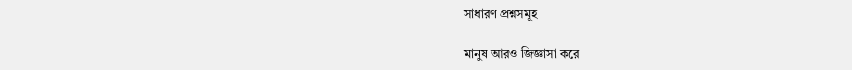সাধারণ প্রশ্নসমূহ

মানুষ আরও জিজ্ঞাসা করে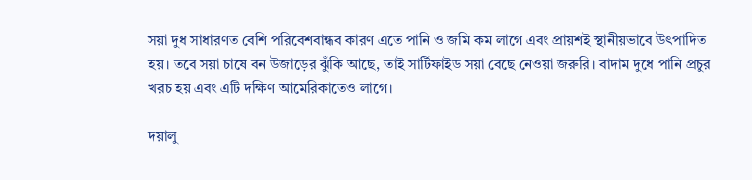সয়া দুধ সাধারণত বেশি পরিবেশবান্ধব কারণ এতে পানি ও জমি কম লাগে এবং প্রায়শই স্থানীয়ভাবে উৎপাদিত হয়। তবে সয়া চাষে বন উজাড়ের ঝুঁকি আছে, তাই সার্টিফাইড সয়া বেছে নেওয়া জরুরি। বাদাম দুধে পানি প্রচুর খরচ হয় এবং এটি দক্ষিণ আমেরিকাতেও লাগে।

দয়ালু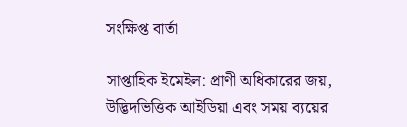সংক্ষিপ্ত বার্তা

সাপ্তাহিক ইমেইল: প্রাণী অধিকারের জয়, উদ্ভিদভিত্তিক আইডিয়া এবং সময় ব্যয়ের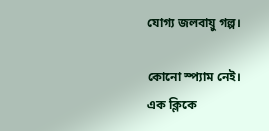যোগ্য জলবায়ু গল্প।

কোনো স্প্যাম নেই। এক ক্লিকে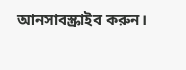আনসাবস্ক্রাইব করুন।